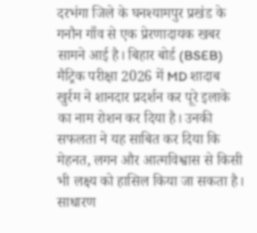दरभंगा जिले के घनश्यामपुर प्रखंड के गनौन गाँव से एक प्रेरणादायक खबर सामने आई है। बिहार बोर्ड (BSEB) मैट्रिक परीक्षा 2026 में MD शादाब खुर्रम ने शानदार प्रदर्शन कर पूरे इलाके का नाम रोशन कर दिया है। उनकी सफलता ने यह साबित कर दिया कि मेहनत, लगन और आत्मविश्वास से किसी भी लक्ष्य को हासिल किया जा सकता है।
साधारण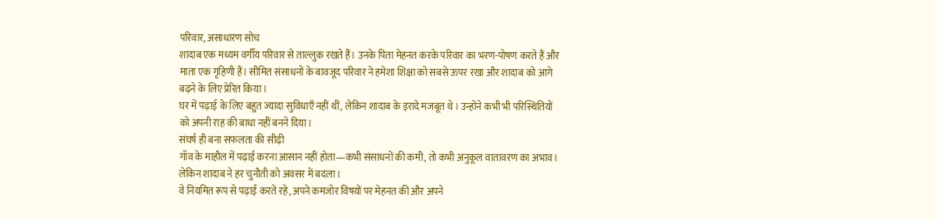परिवार, असाधारण सोच
शादाब एक मध्यम वर्गीय परिवार से ताल्लुक रखते हैं। उनके पिता मेहनत करके परिवार का भरण-पोषण करते हैं और माता एक गृहिणी हैं। सीमित संसाधनों के बावजूद परिवार ने हमेशा शिक्षा को सबसे ऊपर रखा और शादाब को आगे बढ़ने के लिए प्रेरित किया।
घर में पढ़ाई के लिए बहुत ज्यादा सुविधाएँ नहीं थीं, लेकिन शादाब के इरादे मजबूत थे। उन्होंने कभी भी परिस्थितियों को अपनी राह की बाधा नहीं बनने दिया।
संघर्ष ही बना सफलता की सीढ़ी
गाँव के माहौल में पढ़ाई करना आसान नहीं होता—कभी संसाधनों की कमी, तो कभी अनुकूल वातावरण का अभाव। लेकिन शादाब ने हर चुनौती को अवसर में बदला।
वे नियमित रूप से पढ़ाई करते रहे, अपने कमजोर विषयों पर मेहनत की और अपने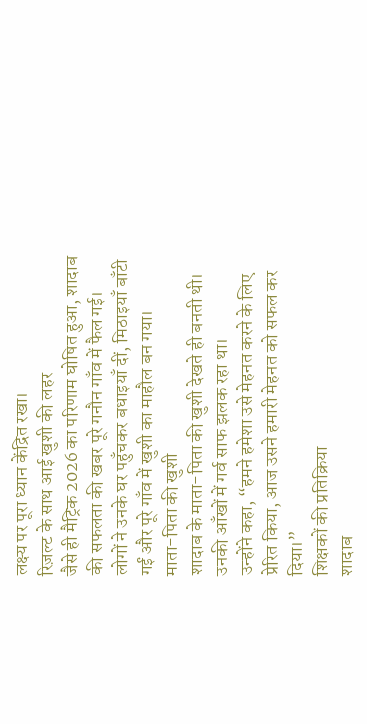लक्ष्य पर पूरा ध्यान केंद्रित रखा।
रिज़ल्ट के साथ आई खुशी की लहर
जैसे ही मैट्रिक 2026 का परिणाम घोषित हुआ, शादाब की सफलता की खबर पूरे गनौन गाँव में फैल गई।
लोगों ने उनके घर पहुँचकर बधाइयाँ दीं, मिठाइयाँ बाँटी गईं और पूरे गाँव में खुशी का माहौल बन गया।
माता-पिता की खुशी
शादाब के माता-पिता की खुशी देखते ही बनती थी। उनकी आँखों में गर्व साफ झलक रहा था।
उन्होंने कहा, “हमने हमेशा उसे मेहनत करने के लिए प्रेरित किया, आज उसने हमारी मेहनत को सफल कर दिया।”
शिक्षकों की प्रतिक्रिया
शादाब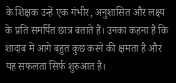के शिक्षक उन्हें एक गंभीर, अनुशासित और लक्ष्य के प्रति समर्पित छात्र बताते हैं। उनका कहना है कि शादाब में आगे बहुत कुछ करने की क्षमता है और यह सफलता सिर्फ शुरुआत है।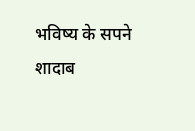भविष्य के सपने
शादाब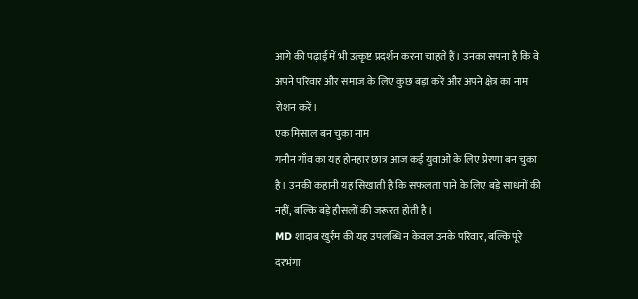आगे की पढ़ाई में भी उत्कृष्ट प्रदर्शन करना चाहते हैं। उनका सपना है कि वे अपने परिवार और समाज के लिए कुछ बड़ा करें और अपने क्षेत्र का नाम रोशन करें।
एक मिसाल बन चुका नाम
गनौन गाँव का यह होनहार छात्र आज कई युवाओं के लिए प्रेरणा बन चुका है। उनकी कहानी यह सिखाती है कि सफलता पाने के लिए बड़े साधनों की नहीं, बल्कि बड़े हौसलों की जरूरत होती है।
MD शादाब खुर्रम की यह उपलब्धि न केवल उनके परिवार, बल्कि पूरे दरभंगा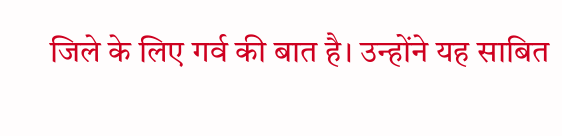जिले के लिए गर्व की बात है। उन्होंने यह साबित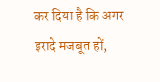कर दिया है कि अगर इरादे मजबूत हों,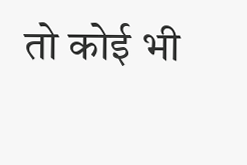तो कोई भी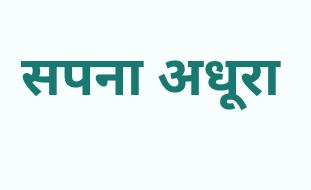सपना अधूरा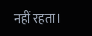नहीं रहता।